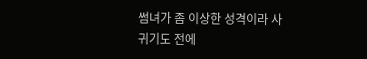썸녀가 좀 이상한 성격이라 사귀기도 전에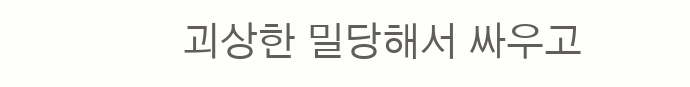괴상한 밀당해서 싸우고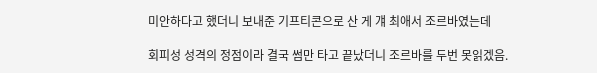미안하다고 했더니 보내준 기프티콘으로 산 게 걔 최애서 조르바였는데

회피성 성격의 정점이라 결국 썸만 타고 끝났더니 조르바를 두번 못읽겠음.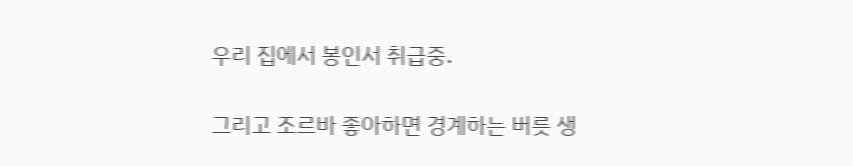우리 집에서 봉인서 취급중.

그리고 조르바 좋아하면 경계하는 버릇 생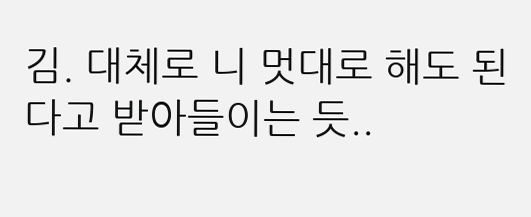김. 대체로 니 멋대로 해도 된다고 받아들이는 듯..